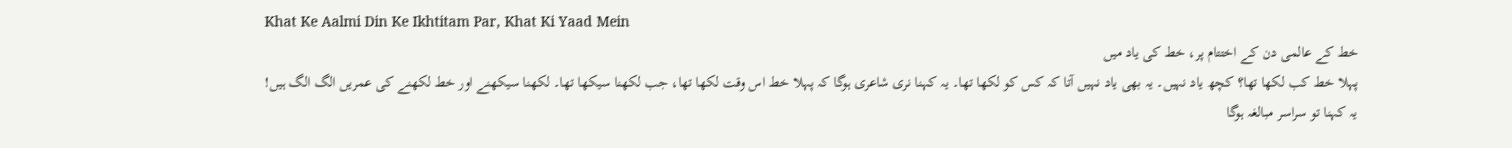Khat Ke Aalmi Din Ke Ikhtitam Par, Khat Ki Yaad Mein
خط کے عالمی دن کے اختتام پر، خط کی یاد میں
پہلا خط کب لکھا تھا؟ کچھ یاد نہیں۔ یہ بھی یاد نہیں آتا کہ کس کو لکھا تھا۔ یہ کہنا نری شاعری ہوگا کہ پہلا خط اس وقت لکھا تھا، جب لکھنا سیکھا تھا۔ لکھنا سیکھنے اور خط لکھنے کی عمریں الگ الگ ہیں!
یہ کہنا تو سراسر مبالغہ ہوگا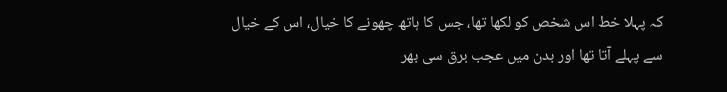کہ پہلا خط اس شخص کو لکھا تھا، جس کا ہاتھ چھونے کا خیال، اس کے خیال سے پہلے آتا تھا اور بدن میں عجب برق سی بھر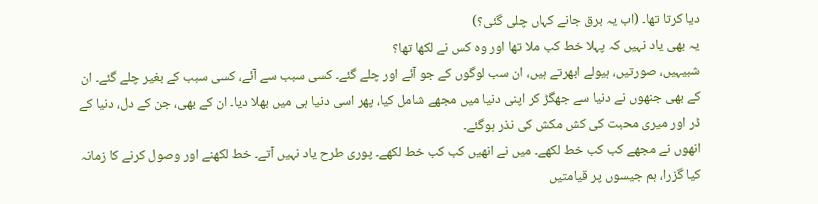دیا کرتا تھا۔ (اب یہ برق جانے کہاں چلی گئی؟)
یہ بھی یاد نہیں کہ پہلا خط کب ملا تھا اور وہ کس نے لکھا تھا؟
شبیہیں، صورتیں، ہیولے ابھرتے ہیں، ان سب لوگوں کے جو آئے اور چلے گئے۔ کسی سبب سے آئے، کسی سبب کے بغیر چلے گئے۔ ان کے بھی جنھوں نے دنیا سے جھگڑ کر اپنی دنیا میں مجھے شامل کیا، پھر اسی دنیا ہی میں بھلا دیا۔ ان کے بھی، جن کے دل، دنیا کے ڈر اور میری محبت کی کش مکش کی نذر ہوگئے۔
انھوں نے مجھے کب کب خط لکھے۔ میں نے انھیں کب کب خط لکھے۔ پوری طرح یاد نہیں آتے۔ خط لکھنے اور وصول کرنے کا زمانہ کیا گزرا، ہم جیسوں پر قیامتیں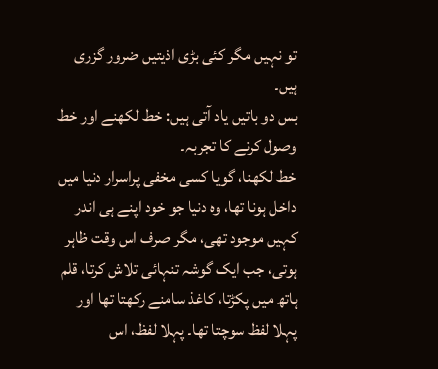تو نہیں مگر کئی بڑی اذیتیں ضرور گزری ہیں۔
بس دو باتیں یاد آتی ہیں: خط لکھنے اور خط وصول کرنے کا تجربہ۔
خط لکھنا، گویا کسی مخفی پراسرار دنیا میں داخل ہونا تھا، وہ دنیا جو خود اپنے ہی اندر کہیں موجود تھی، مگر صرف اس وقت ظاہر ہوتی، جب ایک گوشہ تنہائی تلاش کرتا، قلم ہاتھ میں پکڑتا، کاغذ سامنے رکھتا تھا اور پہلا لفظ سوچتا تھا۔ پہلا لفظ، اس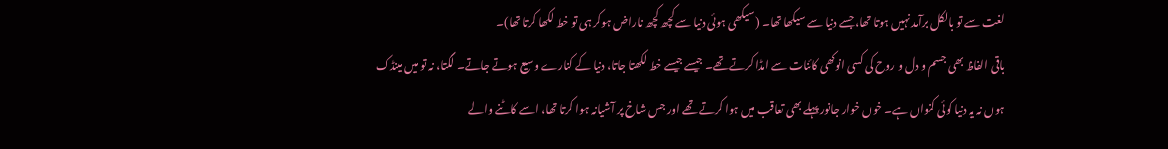لغت سے تو بالکل برآمد نہیں ہوتا تھا، جسے دنیا سے سیکھا تھا۔ (سیکھی ہوئی دنیا سے کچھ کچھ ناراض ہوکر ہی تو خط لکھا کرتا تھا)۔
باقی الفاظ بھی جسم و دل و روح کی کسی انوکھی کائنات سے امڈا کرتے تھے۔ جیسے جیسے خط لکھتا جاتا، دنیا کے کنارے وسیع ہوتے جاتے۔ لگتا، نہ تو میں مینڈک ہوں نہ یہ دنیا کوئی کنواں ہے۔ خوں خوار جانور پہلے بھی تعاقب میں ہوا کرتے تھے اور جس شاخ پر آشیانہ ہوا کرتا تھا، اسے کاٹنے والے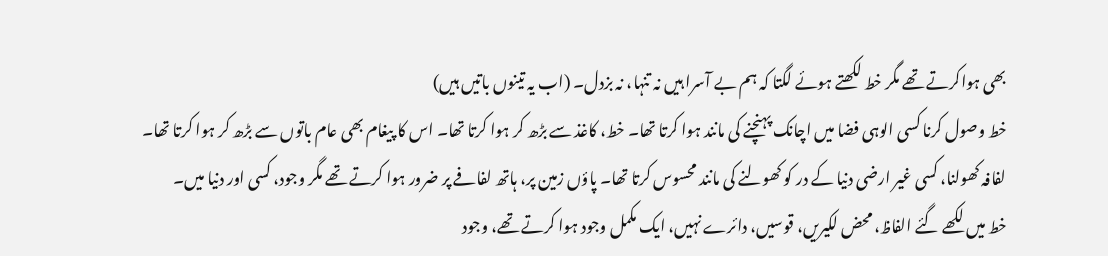بھی ہواکرتے تھے مگر خط لکھتے ہوئے لگتا کہ ہم بے آسرا ہیں نہ تنہا، نہ بزدل۔ (اب یہ تینوں باتیں ہیں)
خط وصول کرنا کسی الوہی فضا میں اچانک پہنچنے کی مانند ہوا کرتا تھا۔ خط، کاغذ سے بڑھ کر ہوا کرتا تھا۔ اس کا پیغام بھی عام باتوں سے بڑھ کر ہوا کرتا تھا۔ لفافہ کھولنا، کسی غیر ارضی دنیا کے در کو کھولنے کی مانند محسوس کرتا تھا۔ پاؤں زمین پر، ہاتھ لفافے پر ضرور ہوا کرتے تھے مگر وجود، کسی اور دنیا میں۔
خط میں لکھے گئے الفاظ، محض لکیریں، قوسیں، دائرے نہیں، ایک مکمل وجود ہوا کرتے تھے، وجود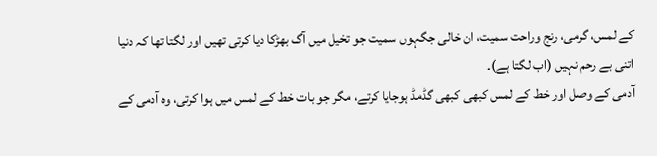کے لمس، گرمی، رنج وراحت سمیت، ان خالی جگہوں سمیت جو تخیل میں آگ بھڑکا دیا کرتی تھیں اور لگتا تھا کہ دنیا اتنی بے رحم نہیں (اب لگتا ہے)۔
آدمی کے وصل اور خط کے لمس کبھی کبھی گڈمڈ ہوجایا کرتے، مگر جو بات خط کے لمس میں ہوا کرتی، وہ آدمی کے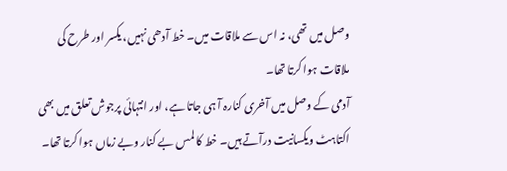وصل میں تھی، نہ اس سے ملاقات میں۔ خط آدھی نہیں، یکسر اور طرح کی ملاقات ہوا کرتا تھا۔
آدمی کے وصل میں آخری کنارہ آ ہی جاتا ہے، اور انتہائی پرجوش تعلق میں بھی اکتاہٹ ویکسانیت درآتے ہیں۔ خط کا لمس بے کنار وبے زماں ہوا کرتا تھا۔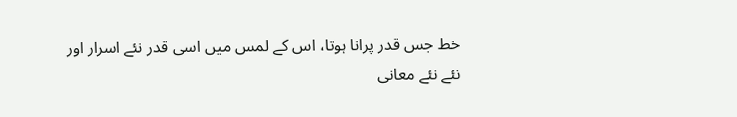خط جس قدر پرانا ہوتا، اس کے لمس میں اسی قدر نئے اسرار اور نئے نئے معانی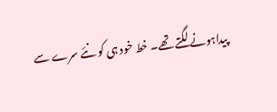پیداہونے لگتے تھے۔ خط خود ہی کو نئے سرے سے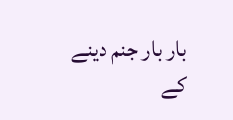بار بار جنم دینے کے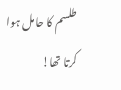طلسم کا حامل ہوا کرتا تھا!